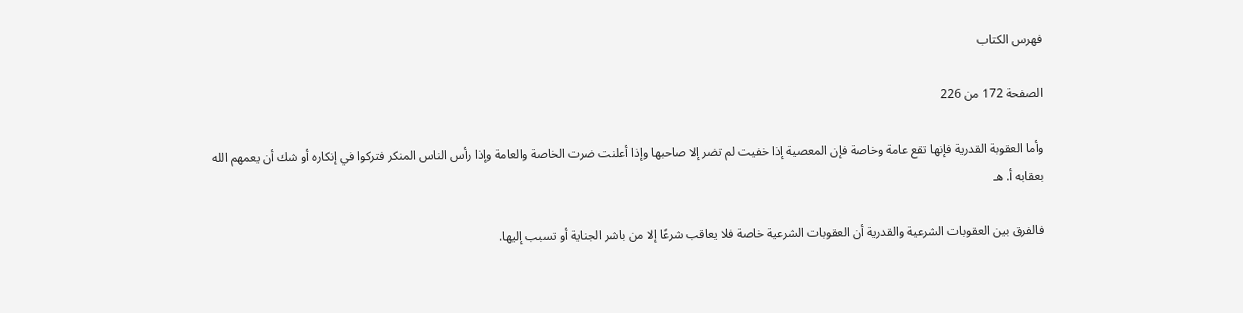فهرس الكتاب

الصفحة 172 من 226

وأما العقوبة القدرية فإنها تقع عامة وخاصة فإن المعصية إذا خفيت لم تضر إلا صاحبها وإذا أعلنت ضرت الخاصة والعامة وإذا رأس الناس المنكر فتركوا في إنكاره أو شك أن يعمهم الله بعقابه أ. هـ

فالفرق بين العقوبات الشرعية والقدرية أن العقوبات الشرعية خاصة فلا يعاقب شرعًا إلا من باشر الجناية أو تسبب إليها.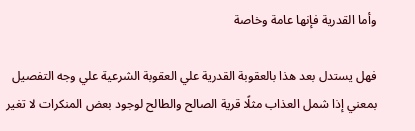وأما القدرية فإنها عامة وخاصة

فهل يستدل بعد هذا بالعقوبة القدرية علي العقوبة الشرعية علي وجه التفصيل بمعني إذا شمل العذاب مثلًا قرية الصالح والطالح لوجود بعض المنكرات لا تغير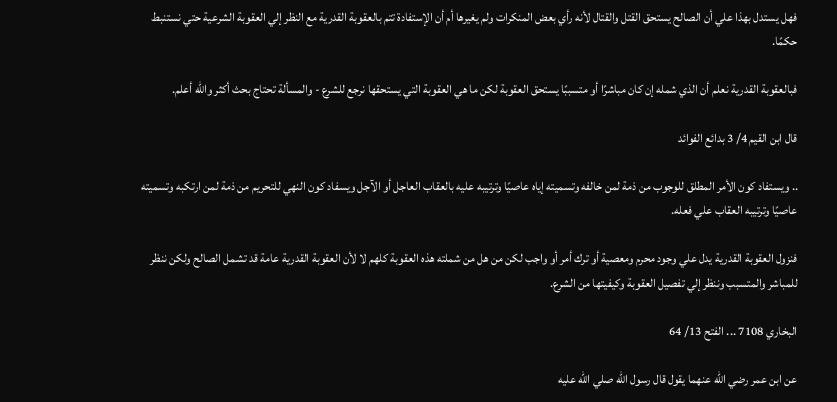فهل يستدل بهذا علي أن الصالح يستحق القتل والقتال لأنه رأي بعض المنكرات ولم يغيرها أم أن الإستفادة تتم بالعقوبة القدرية مع النظر إلي العقوبة الشرعية حتي نستنبط حكمًا.

فبالعقوبة القدرية نعلم أن الذي شمله إن كان مباشرًا أو متسببًا يستحق العقوبة لكن ما هي العقوبة التي يستحقها نرجع للشرع - والمسألة تحتاج بحث أكثر والله أعلم.

قال ابن القيم 4/ 3 بدائع الفوائد

.. ويستفاد كون الأمر المطلق للوجوب من ذمة لمن خالفه وتسميته إياه عاصيًا وترتيبه عليه بالعقاب العاجل أو الآجل ويسفاد كون النهي للتحريم من ذمة لمن ارتكبه وتسميته عاصيًا وترتيبه العقاب علي فعله.

فنزول العقوبة القدرية يدل علي وجود محرم ومعصية أو ترك أمر أو واجب لكن من هل من شملته هذه العقوبة كلهم لا لأن العقوبة القدرية عامة قد تشمل الصالح ولكن ننظر للمباشر والمتسبب وننظر إلي تفصيل العقوبة وكيفيتها من الشرع.

البخاري 7108 ... الفتح 13/ 64

عن ابن عمر رضي الله عنهما يقول قال رسول الله صلي الله عليه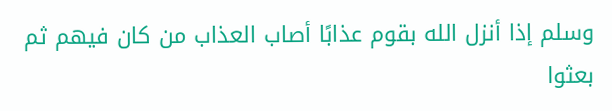وسلم إذا أنزل الله بقوم عذابًا أصاب العذاب من كان فيهم ثم بعثوا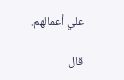علي أعمالهم.

قال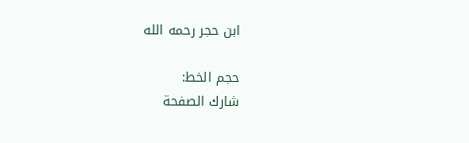ابن حجر رحمه الله

حجم الخط:
شارك الصفحة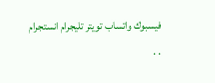فيسبوك واتساب تويتر تليجرام انستجرام
. .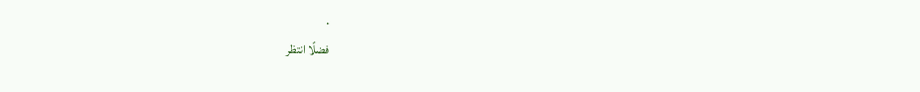.
فضلًا انتظر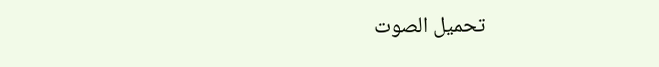تحميل الصوت